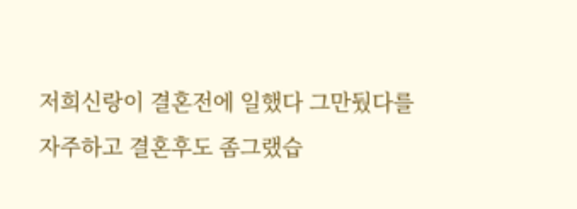저희신랑이 결혼전에 일했다 그만뒀다를 자주하고 결혼후도 좀그랬습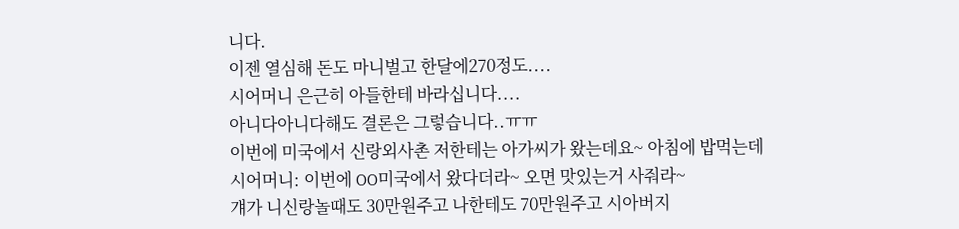니다.
이젠 열심해 돈도 마니벌고 한달에270정도....
시어머니 은근히 아들한테 바라십니다....
아니다아니다해도 결론은 그렇습니다..ㅠㅠ
이번에 미국에서 신랑외사촌 저한테는 아가씨가 왔는데요~ 아침에 밥먹는데
시어머니: 이번에 OO미국에서 왔다더라~ 오면 맛있는거 사줘라~
걔가 니신랑놀때도 30만원주고 나한테도 70만원주고 시아버지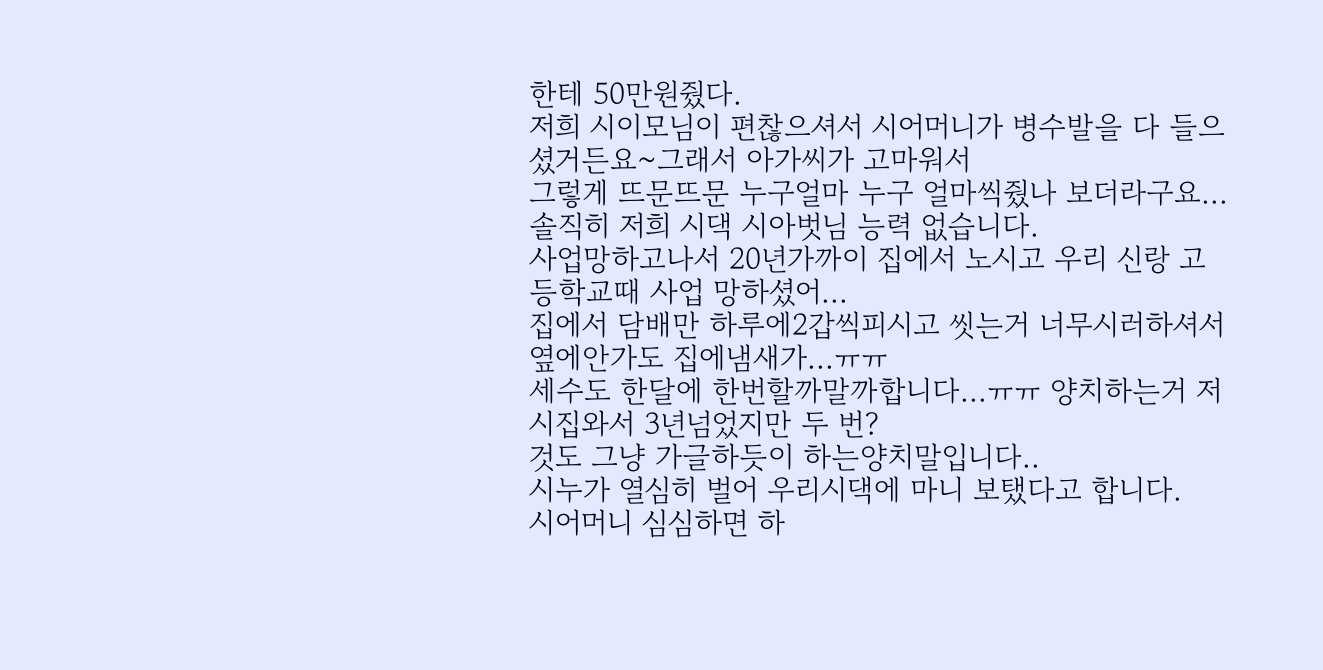한테 50만원줬다.
저희 시이모님이 편찮으셔서 시어머니가 병수발을 다 들으셨거든요~그래서 아가씨가 고마워서
그렇게 뜨문뜨문 누구얼마 누구 얼마씩줬나 보더라구요...
솔직히 저희 시댁 시아벗님 능력 없습니다.
사업망하고나서 20년가까이 집에서 노시고 우리 신랑 고등학교때 사업 망하셨어...
집에서 담배만 하루에2갑씩피시고 씻는거 너무시러하셔서 옆에안가도 집에냄새가...ㅠㅠ
세수도 한달에 한번할까말까합니다...ㅠㅠ 양치하는거 저시집와서 3년넘었지만 두 번?
것도 그냥 가글하듯이 하는양치말입니다..
시누가 열심히 벌어 우리시댁에 마니 보탰다고 합니다.
시어머니 심심하면 하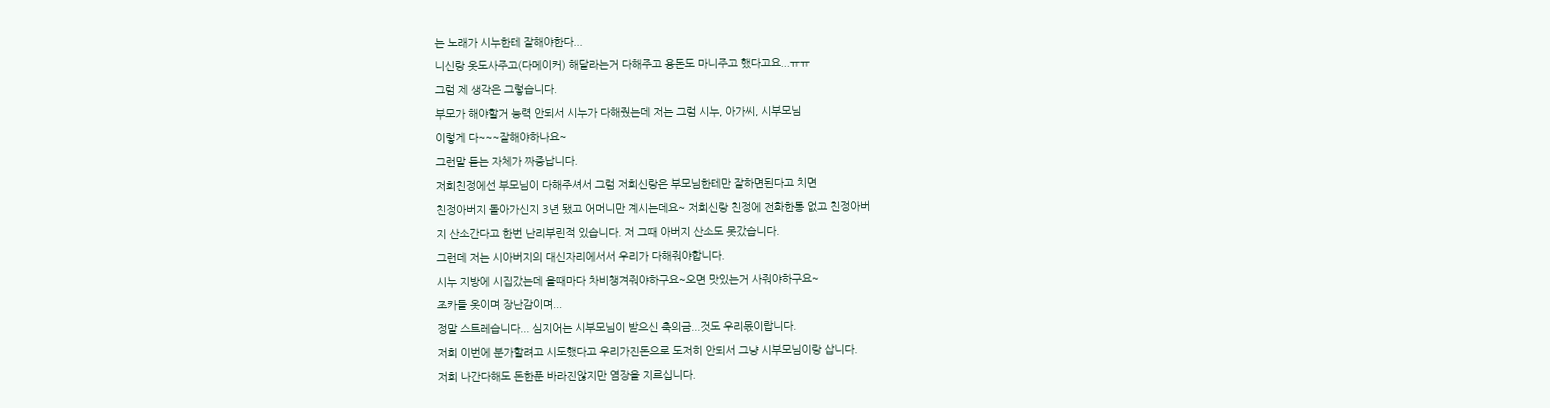는 노래가 시누한테 잘해야한다...
니신랑 옷도사주고(다메이커) 해달라는거 다해주고 용돈도 마니주고 했다고요...ㅠㅠ
그럼 제 생각은 그렇습니다.
부모가 해야할거 능력 안되서 시누가 다해줬는데 저는 그럼 시누, 아가씨, 시부모님
이렇게 다~~~잘해야하나요~
그런말 듣는 자체가 짜증납니다.
저희친정에선 부모님이 다해주셔서 그럼 저희신랑은 부모님한테만 잘하면된다고 치면
친정아버지 돌아가신지 3년 됐고 어머니만 계시는데요~ 저희신랑 친정에 전화한통 없고 친정아버
지 산소간다고 한번 난리부린적 있습니다. 저 그때 아버지 산소도 못갔습니다.
그런데 저는 시아버지의 대신자리에서서 우리가 다해줘야합니다.
시누 지방에 시집갔는데 올때마다 차비챙겨줘야하구요~오면 맛있는거 사줘야하구요~
조카들 옷이며 장난감이며...
정말 스트레습니다... 심지어는 시부모님이 받으신 축의금...것도 우리몫이랍니다.
저희 이번에 분가할려고 시도했다고 우리가진돈으로 도저히 안되서 그냥 시부모님이랑 삽니다.
저희 나간다해도 돈한푼 바라진않지만 염장을 지르십니다.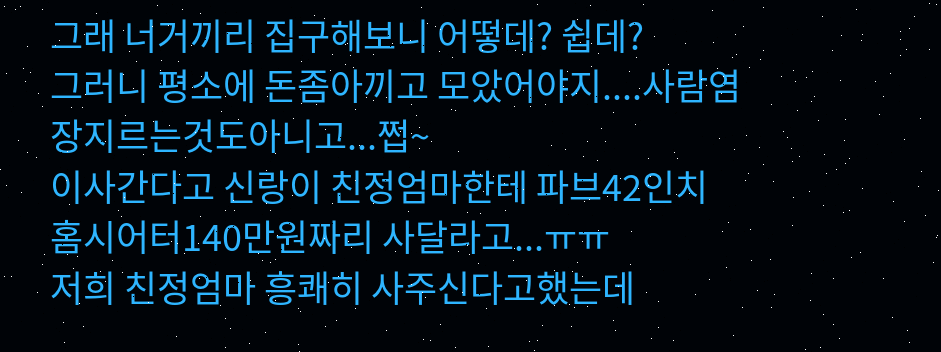그래 너거끼리 집구해보니 어떻데? 쉽데?
그러니 평소에 돈좀아끼고 모았어야지....사람염장지르는것도아니고...쩝~
이사간다고 신랑이 친정엄마한테 파브42인치 홈시어터140만원짜리 사달라고...ㅠㅠ
저희 친정엄마 흥쾌히 사주신다고했는데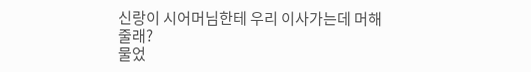신랑이 시어머님한테 우리 이사가는데 머해줄래?
물었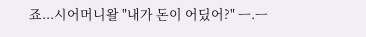죠...시어머니왈 "내가 돈이 어딨어?" ㅡ.ㅡ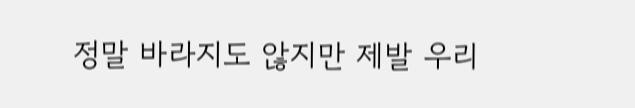정말 바라지도 않지만 제발 우리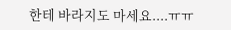한테 바라지도 마세요....ㅠㅠ